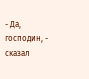- Да, господин, - сказал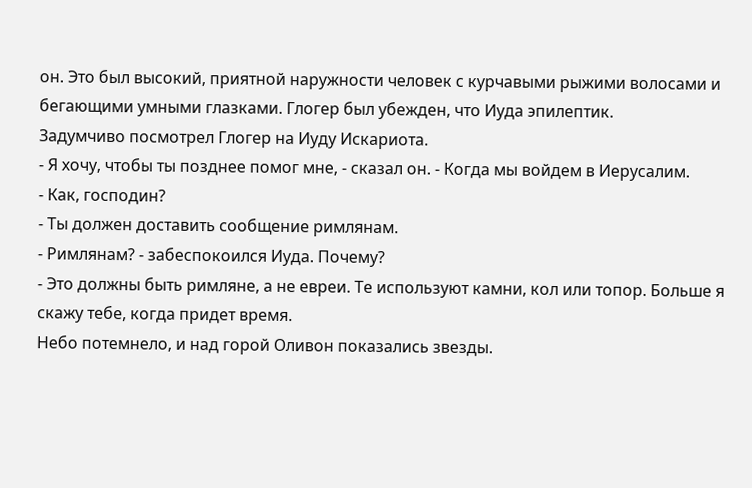он. Это был высокий, приятной наружности человек с курчавыми рыжими волосами и бегающими умными глазками. Глогер был убежден, что Иуда эпилептик.
Задумчиво посмотрел Глогер на Иуду Искариота.
- Я хочу, чтобы ты позднее помог мне, - сказал он. - Когда мы войдем в Иерусалим.
- Как, господин?
- Ты должен доставить сообщение римлянам.
- Римлянам? - забеспокоился Иуда. Почему?
- Это должны быть римляне, а не евреи. Те используют камни, кол или топор. Больше я скажу тебе, когда придет время.
Небо потемнело, и над горой Оливон показались звезды.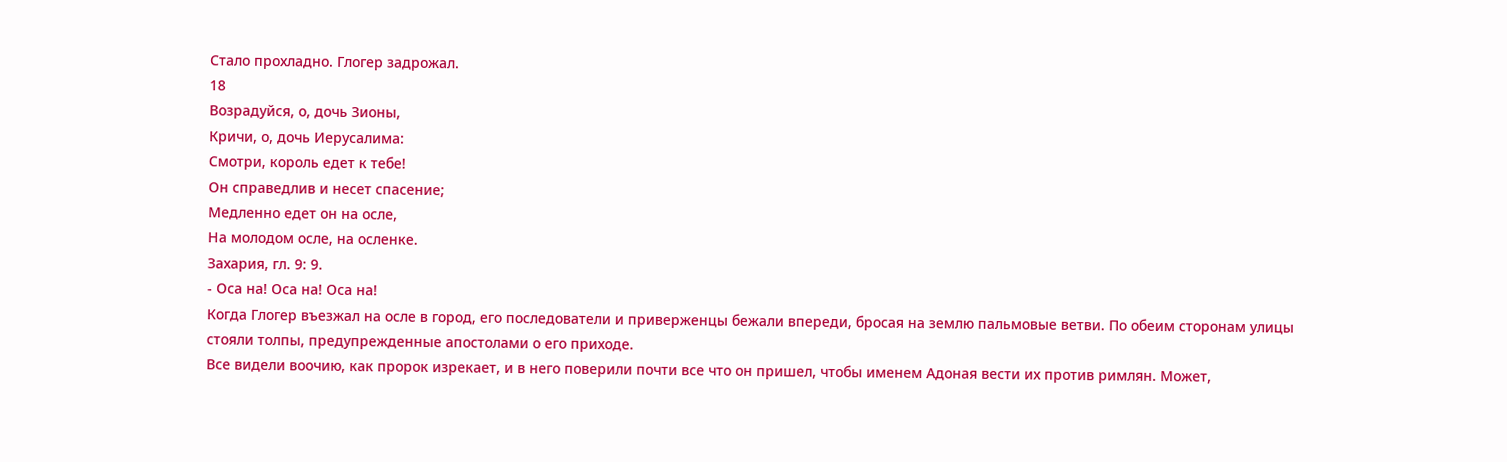Стало прохладно. Глогер задрожал.
18
Возрадуйся, о, дочь Зионы,
Кричи, о, дочь Иерусалима:
Смотри, король едет к тебе!
Он справедлив и несет спасение;
Медленно едет он на осле,
На молодом осле, на осленке.
Захария, гл. 9: 9.
- Оса на! Оса на! Оса на!
Когда Глогер въезжал на осле в город, его последователи и приверженцы бежали впереди, бросая на землю пальмовые ветви. По обеим сторонам улицы стояли толпы, предупрежденные апостолами о его приходе.
Все видели воочию, как пророк изрекает, и в него поверили почти все что он пришел, чтобы именем Адоная вести их против римлян. Может,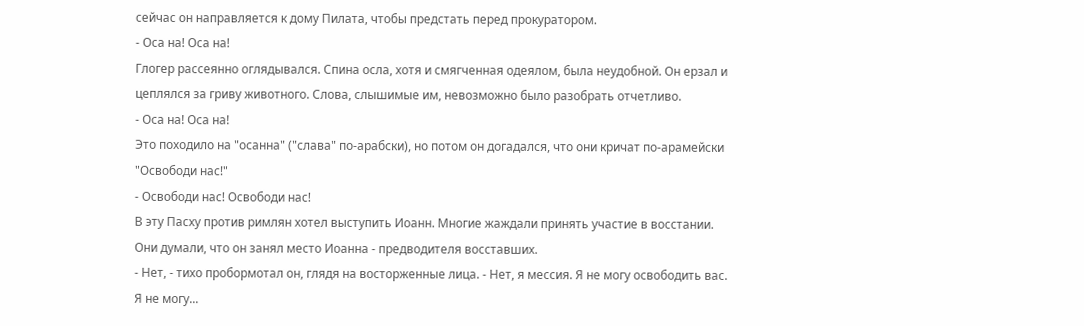сейчас он направляется к дому Пилата, чтобы предстать перед прокуратором.
- Оса на! Оса на!
Глогер рассеянно оглядывался. Спина осла, хотя и смягченная одеялом, была неудобной. Он ерзал и цеплялся за гриву животного. Слова, слышимые им, невозможно было разобрать отчетливо.
- Оса на! Оса на!
Это походило на "осанна" ("слава" по-арабски), но потом он догадался, что они кричат по-арамейски "Освободи нас!"
- Освободи нас! Освободи нас!
В эту Пасху против римлян хотел выступить Иоанн. Многие жаждали принять участие в восстании.
Они думали, что он занял место Иоанна - предводителя восставших.
- Нет, - тихо пробормотал он, глядя на восторженные лица. - Нет, я мессия. Я не могу освободить вас. Я не могу...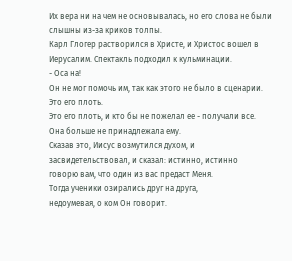Их вера ни на чем не основывалась, но его слова не были слышны из-за криков толпы.
Карл Глогер растворился в Христе, и Христос вошел в Иерусалим. Спектакль подходил к кульминации.
- Оса на!
Он не мог помочь им, так как этого не было в сценарии.
Это его плоть.
Это его плоть, и кто бы не пожелал ее - получали все.
Она больше не принадлежала ему.
Сказав это, Иисус возмутился духом, и
засвидетельствовал, и сказал: истинно, истинно
говорю вам, что один из вас предаст Меня.
Тогда ученики озирались друг на друга,
недоумевая, о ком Он говорит.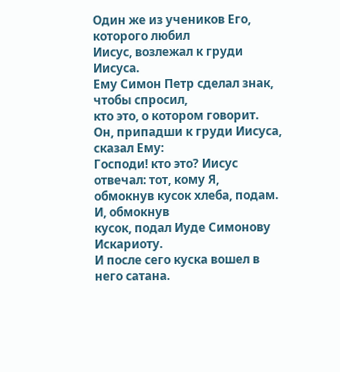Один же из учеников Его, которого любил
Иисус, возлежал к груди Иисуса.
Ему Симон Петр сделал знак, чтобы спросил,
кто это, о котором говорит.
Он, припадши к груди Иисуса, сказал Ему:
Господи! кто это? Иисус отвечал: тот, кому Я,
обмокнув кусок хлеба, подам. И, обмокнув
кусок, подал Иуде Симонову Искариоту.
И после сего куска вошел в него сатана.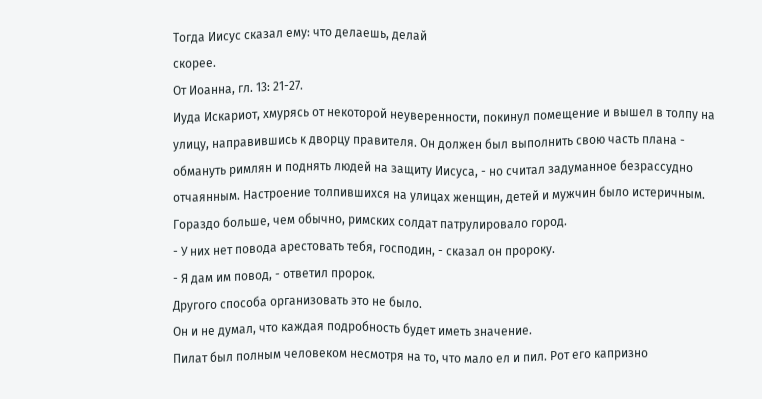Тогда Иисус сказал ему: что делаешь, делай
скорее.
От Иоанна, гл. 13: 21-27.
Иуда Искариот, хмурясь от некоторой неуверенности, покинул помещение и вышел в толпу на улицу, направившись к дворцу правителя. Он должен был выполнить свою часть плана - обмануть римлян и поднять людей на защиту Иисуса, - но считал задуманное безрассудно отчаянным. Настроение толпившихся на улицах женщин, детей и мужчин было истеричным. Гораздо больше, чем обычно, римских солдат патрулировало город.
- У них нет повода арестовать тебя, господин, - сказал он пророку.
- Я дам им повод, - ответил пророк.
Другого способа организовать это не было.
Он и не думал, что каждая подробность будет иметь значение.
Пилат был полным человеком несмотря на то, что мало ел и пил. Рот его капризно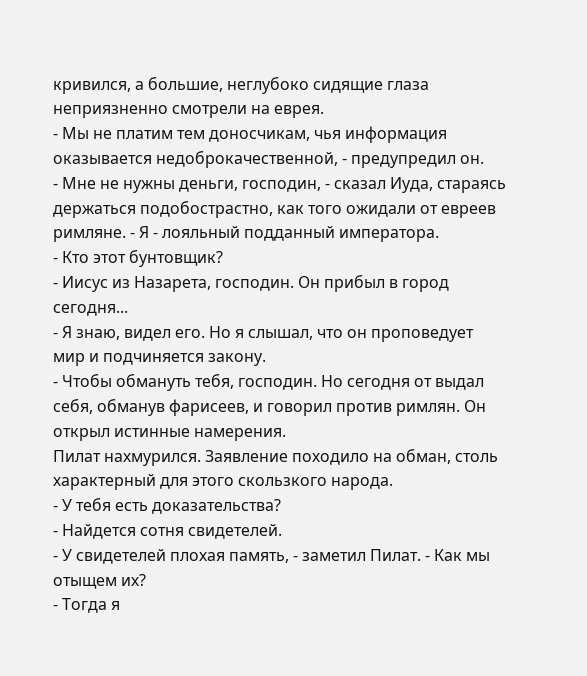кривился, а большие, неглубоко сидящие глаза неприязненно смотрели на еврея.
- Мы не платим тем доносчикам, чья информация оказывается недоброкачественной, - предупредил он.
- Мне не нужны деньги, господин, - сказал Иуда, стараясь держаться подобострастно, как того ожидали от евреев римляне. - Я - лояльный подданный императора.
- Кто этот бунтовщик?
- Иисус из Назарета, господин. Он прибыл в город сегодня...
- Я знаю, видел его. Но я слышал, что он проповедует мир и подчиняется закону.
- Чтобы обмануть тебя, господин. Но сегодня от выдал себя, обманув фарисеев, и говорил против римлян. Он открыл истинные намерения.
Пилат нахмурился. Заявление походило на обман, столь характерный для этого скользкого народа.
- У тебя есть доказательства?
- Найдется сотня свидетелей.
- У свидетелей плохая память, - заметил Пилат. - Как мы отыщем их?
- Тогда я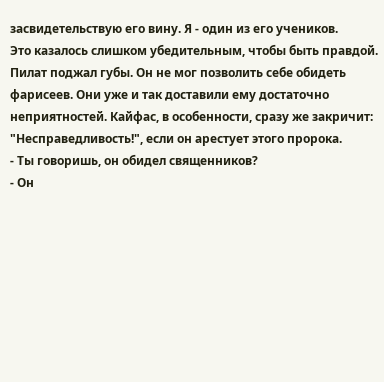засвидетельствую его вину. Я - один из его учеников.
Это казалось слишком убедительным, чтобы быть правдой. Пилат поджал губы. Он не мог позволить себе обидеть фарисеев. Они уже и так доставили ему достаточно неприятностей. Кайфас, в особенности, сразу же закричит: "Несправедливость!", если он арестует этого пророка.
- Ты говоришь, он обидел священников?
- Он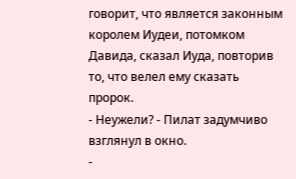говорит, что является законным королем Иудеи, потомком Давида, сказал Иуда, повторив то, что велел ему сказать пророк.
- Неужели? - Пилат задумчиво взглянул в окно.
-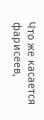Что же касается фарисеев,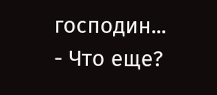господин...
- Что еще?